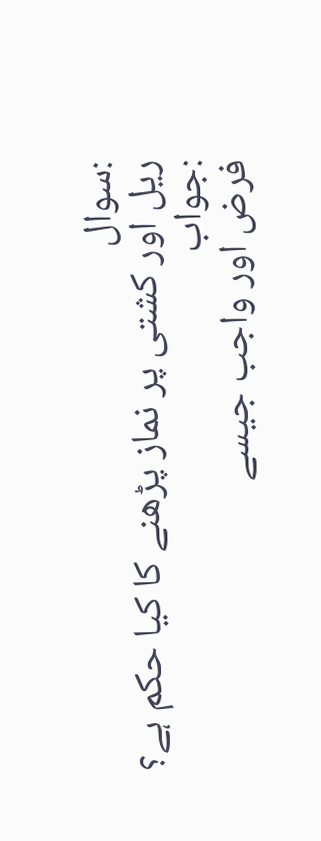:سوال
ریل اور کشتی پر نماز پڑھنے کا کیا حکم ہے؟
:جواب
فرض اور واجب جیسے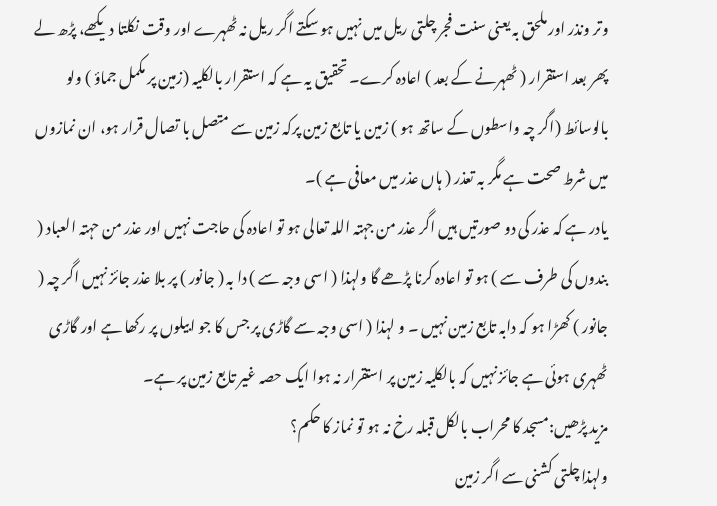وتر ونذر اور ملحق بہ یعنی سنت فجر چلتی ریل میں نہیں ہو سکتے اگر ریل نہ ٹھہرے اور وقت نکلتا دیکھے، پڑھ لے پھر بعد استقرار ( ٹھہرنے کے بعد ) اعادہ کرے۔ تحقیق یہ ہے کہ استقرار بالکلیہ (زمین پر مکمل جماؤ ) ولو بالوسائط (اگر چہ واسطوں کے ساتھ ہو ) زمین یا تابع زمین پرکہ زمین سے متصل با تصال قرار ہو، ان نمازوں میں شرط صحت ہے مگر بہ تعذر ( ہاں عذر میں معافی ہے )۔
یادر ہے کہ عذر کی دو صورتیں ہیں اگر عذر من جہتہ اللہ تعالی ہو تو اعادہ کی حاجت نہیں اور عذر من حہتہ العباد ( بندوں کی طرف سے ) ہو تو اعادہ کرنا پڑھے گا ولہذا ( اسی وجہ سے ) دا بہ ( جانور ) پر بلا عذر جائز نہیں اگر چہ ( جانور ) کھڑا ہو کہ دابہ تابع زمین نہیں ۔ و لہذا ( اسی وجہ سے گاڑی پر جس کا جو ابیلوں پر رکھا ہے اور گاڑی ٹھہری ہوئی ہے جائز نہیں کہ بالکلیہ زمین پر استقرار نہ ہوا ایک حصہ غیر تابع زمین پر ہے۔
مزید پڑھیں:مسجد کا محراب بالکل قبلہ رخ نہ ہو تو نماز کا حکم؟
ولہذا چلتی کشنی سے اگر زمین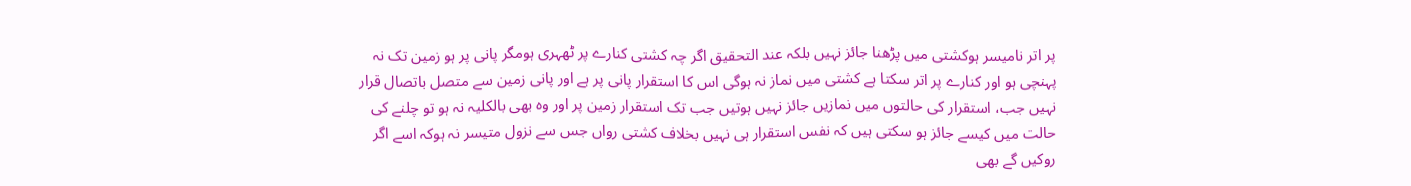پر اتر نامیسر ہوکشتی میں پڑھنا جائز نہیں بلکہ عند التحقیق اگر چہ کشتی کنارے پر ٹھہری ہومگر پانی پر ہو زمین تک نہ پہنچی ہو اور کنارے پر اتر سکتا ہے کشتی میں نماز نہ ہوگی اس کا استقرار پانی پر ہے اور پانی زمین سے متصل باتصال قرار نہیں جب، استقرار کی حالتوں میں نمازیں جائز نہیں ہوتیں جب تک استقرار زمین پر اور وہ بھی بالکلیہ نہ ہو تو چلنے کی حالت میں کیسے جائز ہو سکتی ہیں کہ نفس استقرار ہی نہیں بخلاف کشتی رواں جس سے نزول متیسر نہ ہوکہ اسے اگر روکیں گے بھی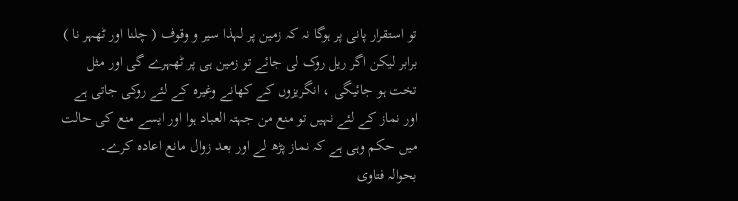تو استقرار پانی پر ہوگا نہ کہ زمین پر لہذا سیر و وقوف ( چلنا اور ٹھہر نا ) برابر لیکن اگر ریل روک لی جائے تو زمین ہی پر ٹھہرے گی اور مثل تخت ہو جائیگی ، انگریزوں کے کھانے وغیرہ کے لئے روکی جاتی ہے اور نماز کے لئے نہیں تو منع من جہتہ العباد ہوا اور ایسے منع کی حالت میں حکم وہی ہے کہ نماز پڑھ لے اور بعد زوال مانع اعادہ کرے۔
بحوالہ فتاوی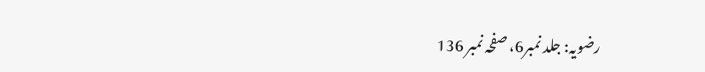رضویہ: جلد نمبر6، صفحہ نمبر 136